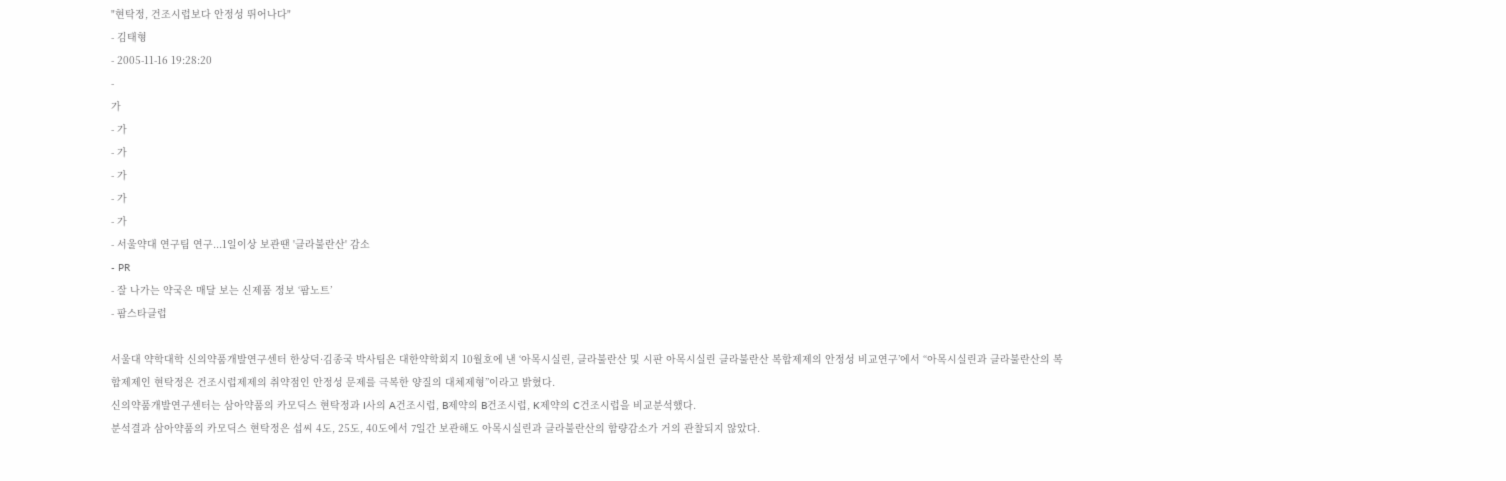"현탁정, 건조시럽보다 안정성 뛰어나다"
- 김태형
- 2005-11-16 19:28:20
-
가
- 가
- 가
- 가
- 가
- 가
- 서울약대 연구팀 연구...1일이상 보관땐 '클라불란산' 감소
- PR
- 잘 나가는 약국은 매달 보는 신제품 정보 ‘팜노트’
- 팜스타클럽

서울대 약학대학 신의약품개발연구센터 한상덕·김종국 박사팀은 대한약학회지 10월호에 낸 ‘아목시실린, 클라불란산 및 시판 아목시실린 클라불란산 복합제제의 안정성 비교연구’에서 “아목시실린과 클라불란산의 복합제제인 현탁정은 건조시럽제제의 취약점인 안정성 문제를 극복한 양질의 대체제형”이라고 밝혔다.
신의약품개발연구센터는 삼아약품의 카모딕스 현탁정과 I사의 A건조시럽, B제약의 B건조시럽, K제약의 C건조시럽을 비교분석했다.
분석결과 삼아약품의 카모딕스 현탁정은 섭씨 4도, 25도, 40도에서 7일간 보관해도 아목시실린과 클라불란산의 함량감소가 거의 관찰되지 않았다.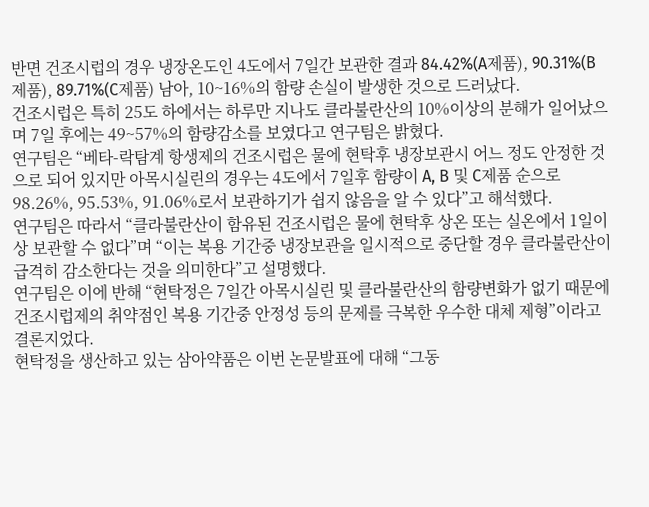반면 건조시럽의 경우 냉장온도인 4도에서 7일간 보관한 결과 84.42%(A제품), 90.31%(B제품), 89.71%(C제품) 남아, 10~16%의 함량 손실이 발생한 것으로 드러났다.
건조시럽은 특히 25도 하에서는 하루만 지나도 클라불란산의 10%이상의 분해가 일어났으며 7일 후에는 49~57%의 함량감소를 보였다고 연구팀은 밝혔다.
연구팀은 “베타-락탐계 항생제의 건조시럽은 물에 현탁후 냉장보관시 어느 정도 안정한 것으로 되어 있지만 아목시실린의 경우는 4도에서 7일후 함량이 A, B 및 C제품 순으로 98.26%, 95.53%, 91.06%로서 보관하기가 쉽지 않음을 알 수 있다”고 해석했다.
연구팀은 따라서 “클라불란산이 함유된 건조시럽은 물에 현탁후 상온 또는 실온에서 1일이상 보관할 수 없다”며 “이는 복용 기간중 냉장보관을 일시적으로 중단할 경우 클라불란산이 급격히 감소한다는 것을 의미한다”고 설명했다.
연구팀은 이에 반해 “현탁정은 7일간 아목시실린 및 클라불란산의 함량변화가 없기 때문에 건조시럽제의 취약점인 복용 기간중 안정성 등의 문제를 극복한 우수한 대체 제형”이라고 결론지었다.
현탁정을 생산하고 있는 삼아약품은 이번 논문발표에 대해 “그동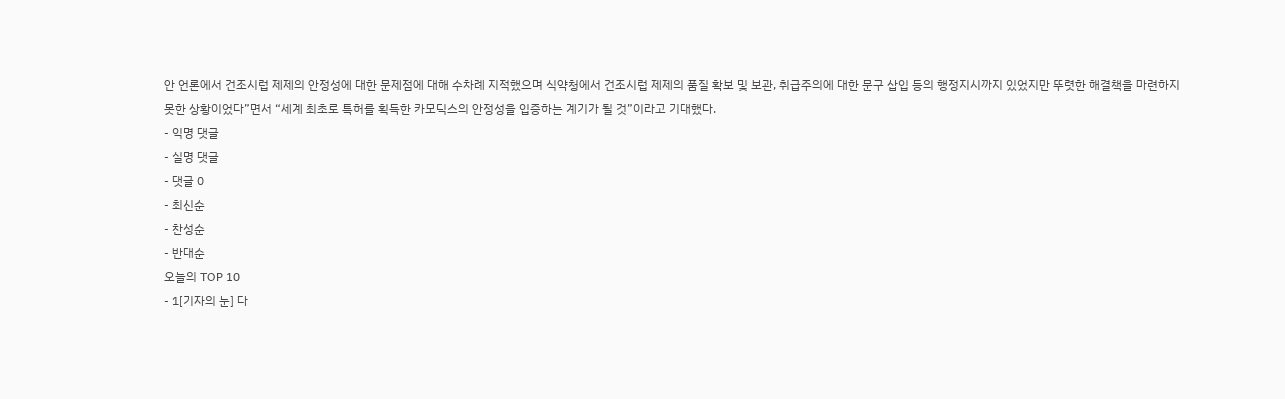안 언론에서 건조시럽 제제의 안정성에 대한 문제점에 대해 수차례 지적했으며 식약청에서 건조시럽 제제의 품질 확보 및 보관, 취급주의에 대한 문구 삽입 등의 행정지시까지 있었지만 뚜렷한 해결책을 마련하지 못한 상황이었다”면서 “세계 최초로 특허를 획득한 카모딕스의 안정성을 입증하는 계기가 될 것”이라고 기대했다.
- 익명 댓글
- 실명 댓글
- 댓글 0
- 최신순
- 찬성순
- 반대순
오늘의 TOP 10
- 1[기자의 눈] 다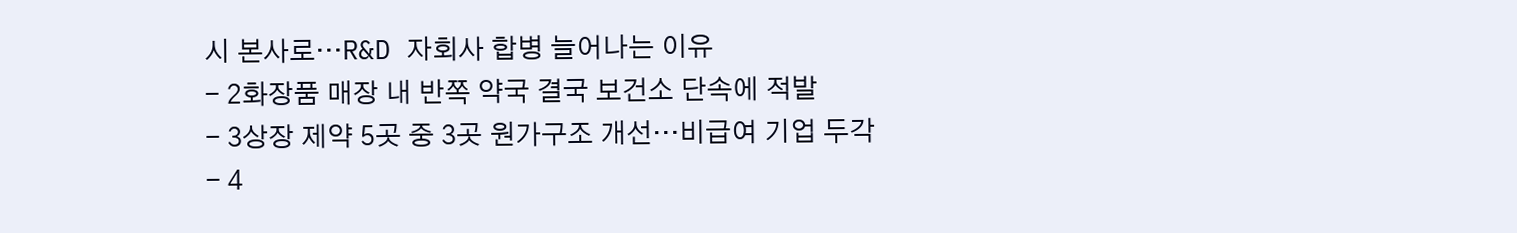시 본사로…R&D 자회사 합병 늘어나는 이유
- 2화장품 매장 내 반쪽 약국 결국 보건소 단속에 적발
- 3상장 제약 5곳 중 3곳 원가구조 개선…비급여 기업 두각
- 4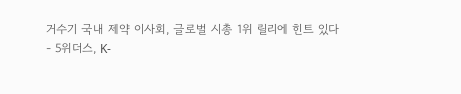거수기 국내 제약 이사회, 글로벌 시총 1위 릴리에 힌트 있다
- 5위더스, K-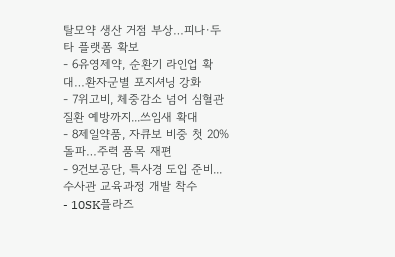탈모약 생산 거점 부상…피나·두타 플랫폼 확보
- 6유영제약, 순환기 라인업 확대…환자군별 포지셔닝 강화
- 7위고비, 체중감소 넘어 심혈관질환 예방까지...쓰임새 확대
- 8제일약품, 자큐보 비중 첫 20% 돌파…주력 품목 재편
- 9건보공단, 특사경 도입 준비...수사관 교육과정 개발 착수
- 10SK플라즈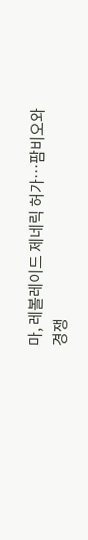마, 레볼레이드 제네릭 허가…팜비오와 경쟁